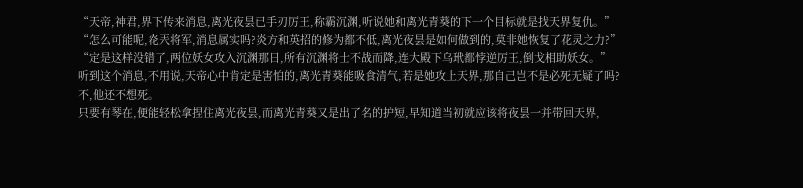“天帝,神君,界下传来消息,离光夜昙已手刃厉王,称霸沉渊,听说她和离光青葵的下一个目标就是找天界复仇。”
“怎么可能呢,炛兲将军,消息属实吗?炎方和英招的修为都不低,离光夜昙是如何做到的,莫非她恢复了花灵之力?”
“定是这样没错了,两位妖女攻入沉渊那日,所有沉渊将士不战而降,连大殿下乌玳都悖逆厉王,倒戈相助妖女。”
听到这个消息,不用说,天帝心中肯定是害怕的,离光青葵能吸食清气,若是她攻上天界,那自己岂不是必死无疑了吗?
不,他还不想死。
只要有琴在,便能轻松拿捏住离光夜昙,而离光青葵又是出了名的护短,早知道当初就应该将夜昙一并带回天界,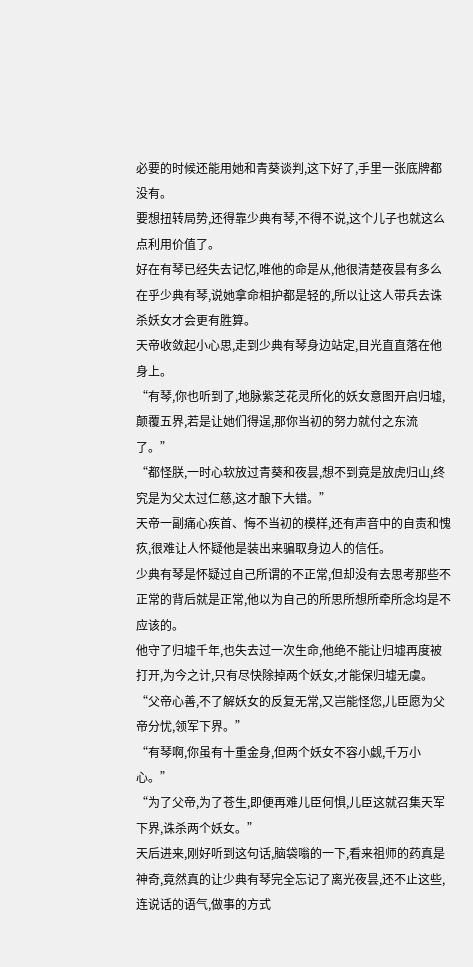必要的时候还能用她和青葵谈判,这下好了,手里一张底牌都没有。
要想扭转局势,还得靠少典有琴,不得不说,这个儿子也就这么点利用价值了。
好在有琴已经失去记忆,唯他的命是从,他很清楚夜昙有多么在乎少典有琴,说她拿命相护都是轻的,所以让这人带兵去诛杀妖女才会更有胜算。
天帝收敛起小心思,走到少典有琴身边站定,目光直直落在他身上。
“有琴,你也听到了,地脉紫芝花灵所化的妖女意图开启归墟,颠覆五界,若是让她们得逞,那你当初的努力就付之东流了。”
“都怪朕,一时心软放过青葵和夜昙,想不到竟是放虎归山,终究是为父太过仁慈,这才酿下大错。”
天帝一副痛心疾首、悔不当初的模样,还有声音中的自责和愧疚,很难让人怀疑他是装出来骗取身边人的信任。
少典有琴是怀疑过自己所谓的不正常,但却没有去思考那些不正常的背后就是正常,他以为自己的所思所想所牵所念均是不应该的。
他守了归墟千年,也失去过一次生命,他绝不能让归墟再度被打开,为今之计,只有尽快除掉两个妖女,才能保归墟无虞。
“父帝心善,不了解妖女的反复无常,又岂能怪您,儿臣愿为父帝分忧,领军下界。”
“有琴啊,你虽有十重金身,但两个妖女不容小觑,千万小心。”
“为了父帝,为了苍生,即便再难儿臣何惧,儿臣这就召集天军下界,诛杀两个妖女。”
天后进来,刚好听到这句话,脑袋嗡的一下,看来祖师的药真是神奇,竟然真的让少典有琴完全忘记了离光夜昙,还不止这些,连说话的语气,做事的方式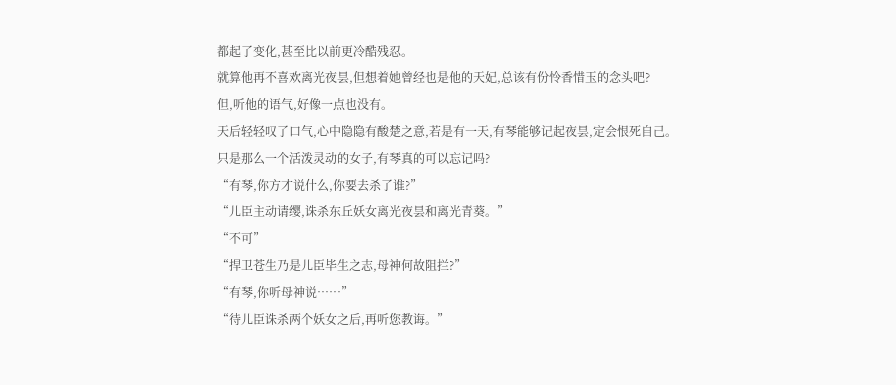都起了变化,甚至比以前更冷酷残忍。
就算他再不喜欢离光夜昙,但想着她曾经也是他的天妃,总该有份怜香惜玉的念头吧?
但,听他的语气,好像一点也没有。
天后轻轻叹了口气,心中隐隐有酸楚之意,若是有一天,有琴能够记起夜昙,定会恨死自己。
只是那么一个活泼灵动的女子,有琴真的可以忘记吗?
“有琴,你方才说什么,你要去杀了谁?”
“儿臣主动请缨,诛杀东丘妖女离光夜昙和离光青葵。”
“不可”
“捍卫苍生乃是儿臣毕生之志,母神何故阻拦?”
“有琴,你听母神说……”
“待儿臣诛杀两个妖女之后,再听您教诲。”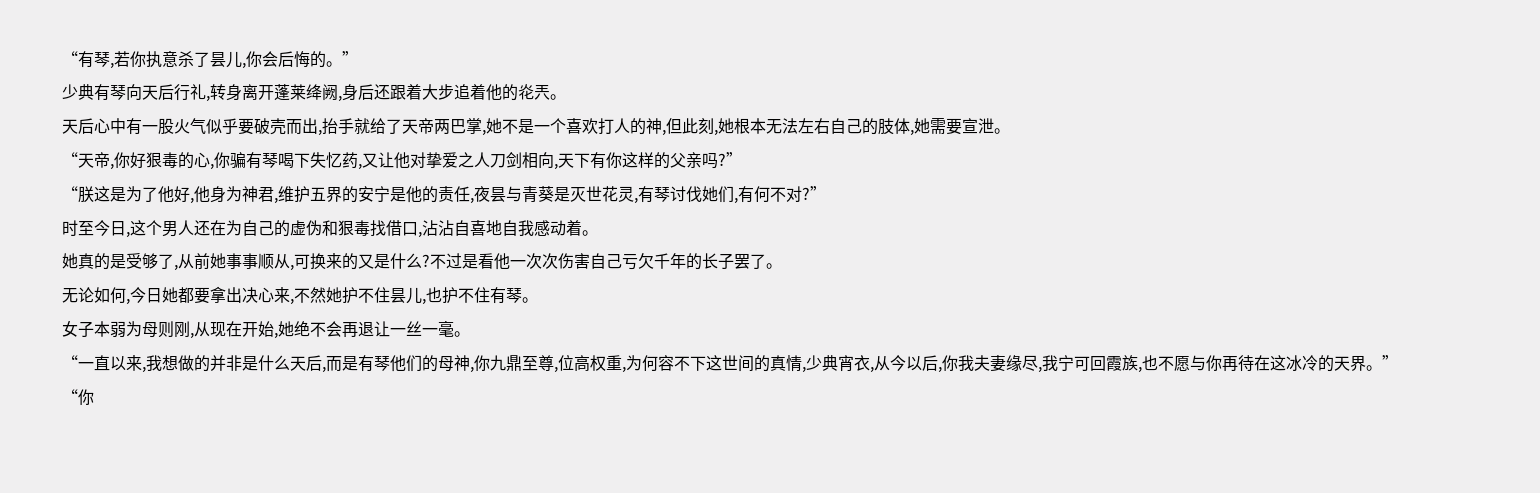“有琴,若你执意杀了昙儿,你会后悔的。”
少典有琴向天后行礼,转身离开蓬莱绛阙,身后还跟着大步追着他的炛兲。
天后心中有一股火气似乎要破壳而出,抬手就给了天帝两巴掌,她不是一个喜欢打人的神,但此刻,她根本无法左右自己的肢体,她需要宣泄。
“天帝,你好狠毒的心,你骗有琴喝下失忆药,又让他对挚爱之人刀剑相向,天下有你这样的父亲吗?”
“朕这是为了他好,他身为神君,维护五界的安宁是他的责任,夜昙与青葵是灭世花灵,有琴讨伐她们,有何不对?”
时至今日,这个男人还在为自己的虚伪和狠毒找借口,沾沾自喜地自我感动着。
她真的是受够了,从前她事事顺从,可换来的又是什么?不过是看他一次次伤害自己亏欠千年的长子罢了。
无论如何,今日她都要拿出决心来,不然她护不住昙儿,也护不住有琴。
女子本弱为母则刚,从现在开始,她绝不会再退让一丝一毫。
“一直以来,我想做的并非是什么天后,而是有琴他们的母神,你九鼎至尊,位高权重,为何容不下这世间的真情,少典宵衣,从今以后,你我夫妻缘尽,我宁可回霞族,也不愿与你再待在这冰冷的天界。”
“你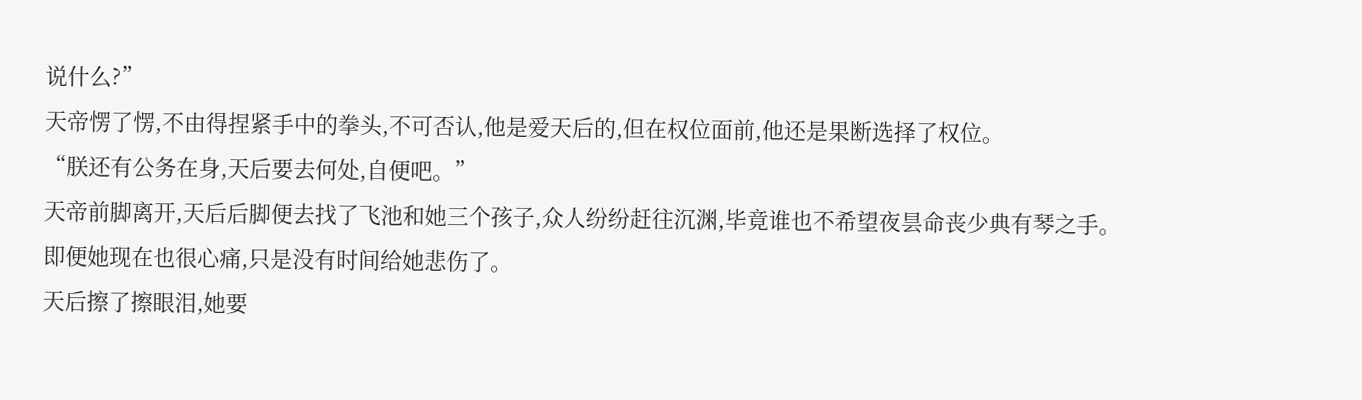说什么?”
天帝愣了愣,不由得捏紧手中的拳头,不可否认,他是爱天后的,但在权位面前,他还是果断选择了权位。
“朕还有公务在身,天后要去何处,自便吧。”
天帝前脚离开,天后后脚便去找了飞池和她三个孩子,众人纷纷赶往沉渊,毕竟谁也不希望夜昙命丧少典有琴之手。
即便她现在也很心痛,只是没有时间给她悲伤了。
天后擦了擦眼泪,她要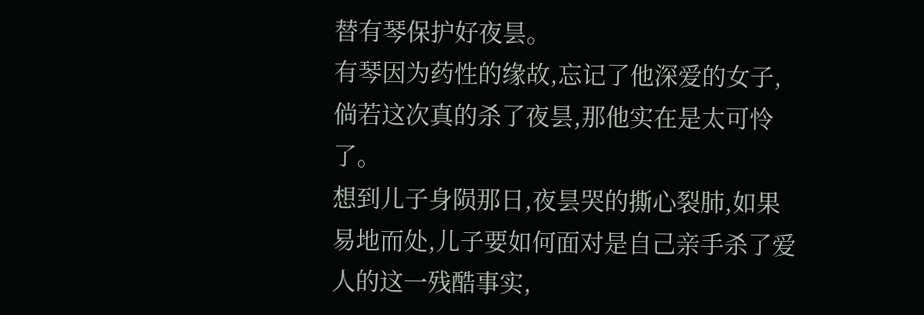替有琴保护好夜昙。
有琴因为药性的缘故,忘记了他深爱的女子,倘若这次真的杀了夜昙,那他实在是太可怜了。
想到儿子身陨那日,夜昙哭的撕心裂肺,如果易地而处,儿子要如何面对是自己亲手杀了爱人的这一残酷事实,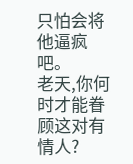只怕会将他逼疯吧。
老天,你何时才能眷顾这对有情人?